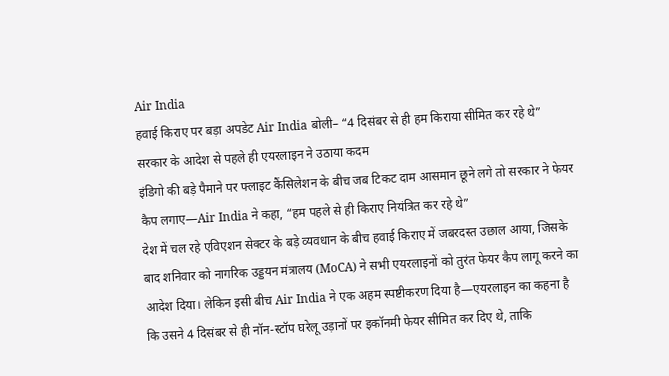Air India
हवाई किराए पर बड़ा अपडेट Air India बोली– “4 दिसंबर से ही हम किराया सीमित कर रहे थे” सरकार के आदेश से पहले ही एयरलाइन ने उठाया कदम
इंडिगो की बड़े पैमाने पर फ्लाइट कैंसिलेशन के बीच जब टिकट दाम आसमान छूने लगे तो सरकार ने फेयर कैप लगाए—Air India ने कहा, “हम पहले से ही किराए नियंत्रित कर रहे थे”
देश में चल रहे एविएशन सेक्टर के बड़े व्यवधान के बीच हवाई किराए में जबरदस्त उछाल आया, जिसके बाद शनिवार को नागरिक उड्डयन मंत्रालय (MoCA) ने सभी एयरलाइनों को तुरंत फेयर कैप लागू करने का आदेश दिया। लेकिन इसी बीच Air India ने एक अहम स्पष्टीकरण दिया है—एयरलाइन का कहना है कि उसने 4 दिसंबर से ही नॉन-स्टॉप घरेलू उड़ानों पर इकॉनमी फेयर सीमित कर दिए थे, ताकि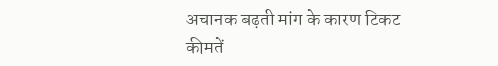अचानक बढ़ती मांग के कारण टिकट कीमतें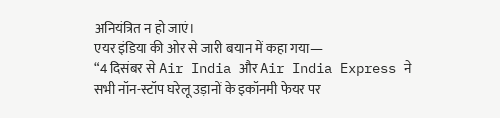अनियंत्रित न हो जाएं।
एयर इंडिया की ओर से जारी बयान में कहा गया—
“4 दिसंबर से Air India और Air India Express ने सभी नॉन-स्टॉप घरेलू उड़ानों के इकॉनमी फेयर पर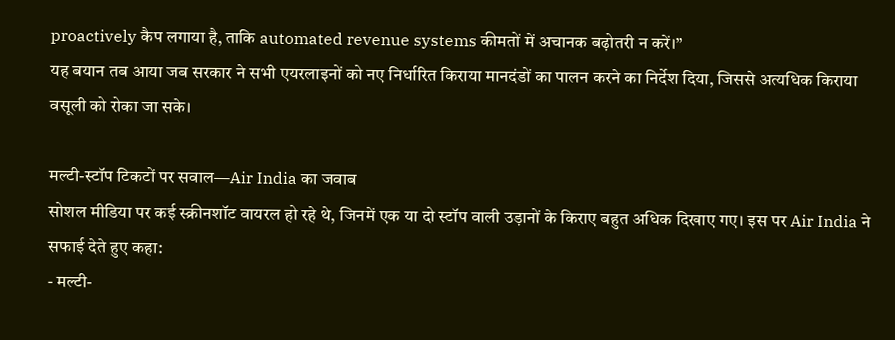proactively कैप लगाया है, ताकि automated revenue systems कीमतों में अचानक बढ़ोतरी न करें।”
यह बयान तब आया जब सरकार ने सभी एयरलाइनों को नए निर्धारित किराया मानदंडों का पालन करने का निर्देश दिया, जिससे अत्यधिक किराया वसूली को रोका जा सके।

मल्टी-स्टॉप टिकटों पर सवाल—Air India का जवाब
सोशल मीडिया पर कई स्क्रीनशॉट वायरल हो रहे थे, जिनमें एक या दो स्टॉप वाली उड़ानों के किराए बहुत अधिक दिखाए गए। इस पर Air India ने सफाई देते हुए कहा:
- मल्टी-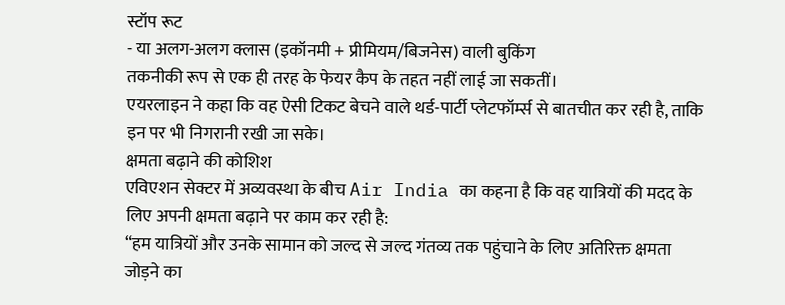स्टॉप रूट
- या अलग-अलग क्लास (इकॉनमी + प्रीमियम/बिजनेस) वाली बुकिंग
तकनीकी रूप से एक ही तरह के फेयर कैप के तहत नहीं लाई जा सकतीं।
एयरलाइन ने कहा कि वह ऐसी टिकट बेचने वाले थर्ड-पार्टी प्लेटफॉर्म्स से बातचीत कर रही है, ताकि इन पर भी निगरानी रखी जा सके।
क्षमता बढ़ाने की कोशिश
एविएशन सेक्टर में अव्यवस्था के बीच Air India का कहना है कि वह यात्रियों की मदद के लिए अपनी क्षमता बढ़ाने पर काम कर रही है:
“हम यात्रियों और उनके सामान को जल्द से जल्द गंतव्य तक पहुंचाने के लिए अतिरिक्त क्षमता जोड़ने का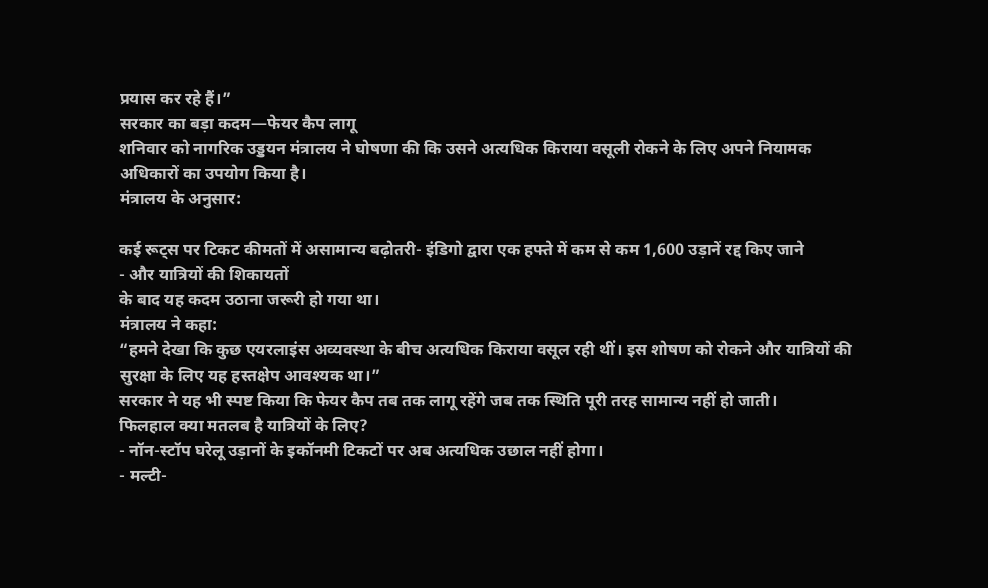प्रयास कर रहे हैं।”
सरकार का बड़ा कदम—फेयर कैप लागू
शनिवार को नागरिक उड्डयन मंत्रालय ने घोषणा की कि उसने अत्यधिक किराया वसूली रोकने के लिए अपने नियामक अधिकारों का उपयोग किया है।
मंत्रालय के अनुसार:

कई रूट्स पर टिकट कीमतों में असामान्य बढ़ोतरी- इंडिगो द्वारा एक हफ्ते में कम से कम 1,600 उड़ानें रद्द किए जाने
- और यात्रियों की शिकायतों
के बाद यह कदम उठाना जरूरी हो गया था।
मंत्रालय ने कहा:
“हमने देखा कि कुछ एयरलाइंस अव्यवस्था के बीच अत्यधिक किराया वसूल रही थीं। इस शोषण को रोकने और यात्रियों की सुरक्षा के लिए यह हस्तक्षेप आवश्यक था।”
सरकार ने यह भी स्पष्ट किया कि फेयर कैप तब तक लागू रहेंगे जब तक स्थिति पूरी तरह सामान्य नहीं हो जाती।
फिलहाल क्या मतलब है यात्रियों के लिए?
- नॉन-स्टॉप घरेलू उड़ानों के इकॉनमी टिकटों पर अब अत्यधिक उछाल नहीं होगा।
- मल्टी-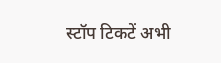स्टॉप टिकटें अभी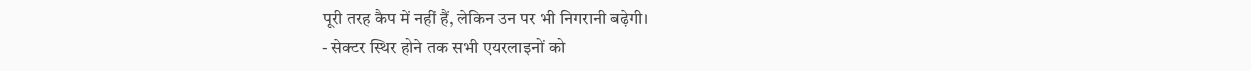पूरी तरह कैप में नहीं हैं, लेकिन उन पर भी निगरानी बढ़ेगी।
- सेक्टर स्थिर होने तक सभी एयरलाइनों को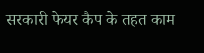सरकारी फेयर कैप के तहत काम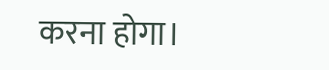करना होगा।